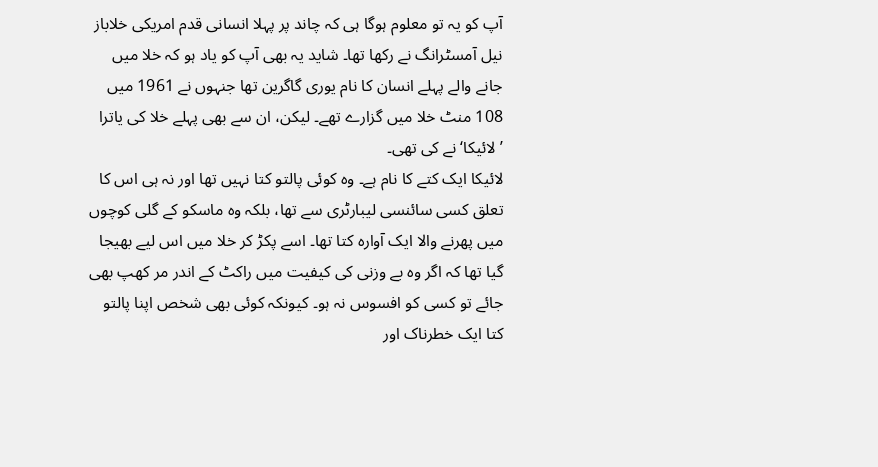آپ کو یہ تو معلوم ہوگا ہی کہ چاند پر پہلا انسانی قدم امریکی خلاباز نیل آمسٹرانگ نے رکھا تھا۔ شاید یہ بھی آپ کو یاد ہو کہ خلا میں جانے والے پہلے انسان کا نام یوری گاگرین تھا جنہوں نے 1961 میں 108 منٹ خلا میں گزارے تھے۔ لیکن، ان سے بھی پہلے خلا کی یاترا ’لائیکا‘ نے کی تھی۔
لائیکا ایک کتے کا نام ہے۔ وہ کوئی پالتو کتا نہیں تھا اور نہ ہی اس کا تعلق کسی سائنسی لیبارٹری سے تھا، بلکہ وہ ماسکو کے گلی کوچوں میں پھرنے والا ایک آوارہ کتا تھا۔ اسے پکڑ کر خلا میں اس لیے بھیجا گیا تھا کہ اگر وہ بے وزنی کی کیفیت میں راکٹ کے اندر مر کھپ بھی جائے تو کسی کو افسوس نہ ہو۔ کیونکہ کوئی بھی شخص اپنا پالتو کتا ایک خطرناک اور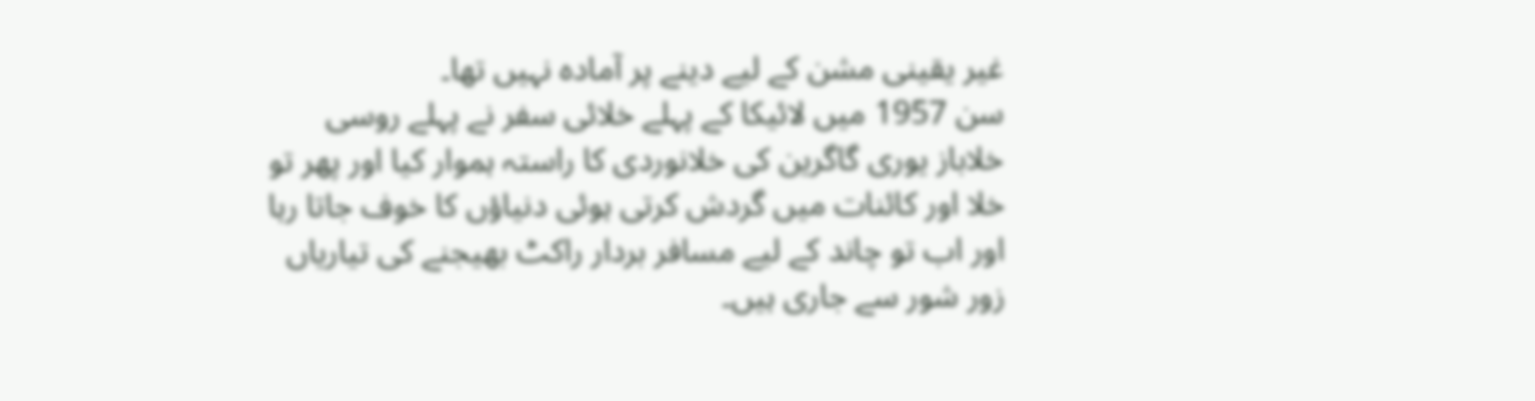غیر یقینی مشن کے لیے دینے پر آمادہ نہیں تھا۔
سن 1957 میں لائیکا کے پہلے خلائی سفر نے پہلے روسی خلاباز یوری گاگرین کی خلانوردی کا راستہ ہموار کیا اور پھر تو خلا اور كائنات میں گردش کرتی ہوئی دنیاؤں کا خوف جاتا رہا اور اب تو چاند کے لیے مسافر بردار راکٹ بھیجنے کی تیاریاں زور شور سے جاری ہیں۔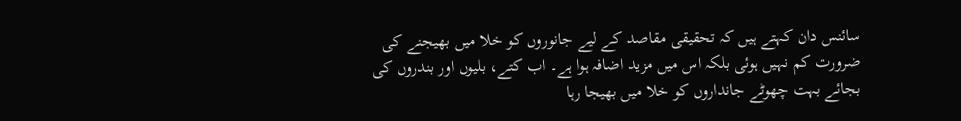سائنس دان کہتے ہیں کہ تحقیقی مقاصد کے لیے جانوروں کو خلا میں بھیجنے کی ضرورت کم نہیں ہوئی بلکہ اس میں مزید اضافہ ہوا ہے۔ اب کتے، بلیوں اور بندروں کی بجائے بہت چھوٹے جانداروں کو خلا میں بھیجا رہا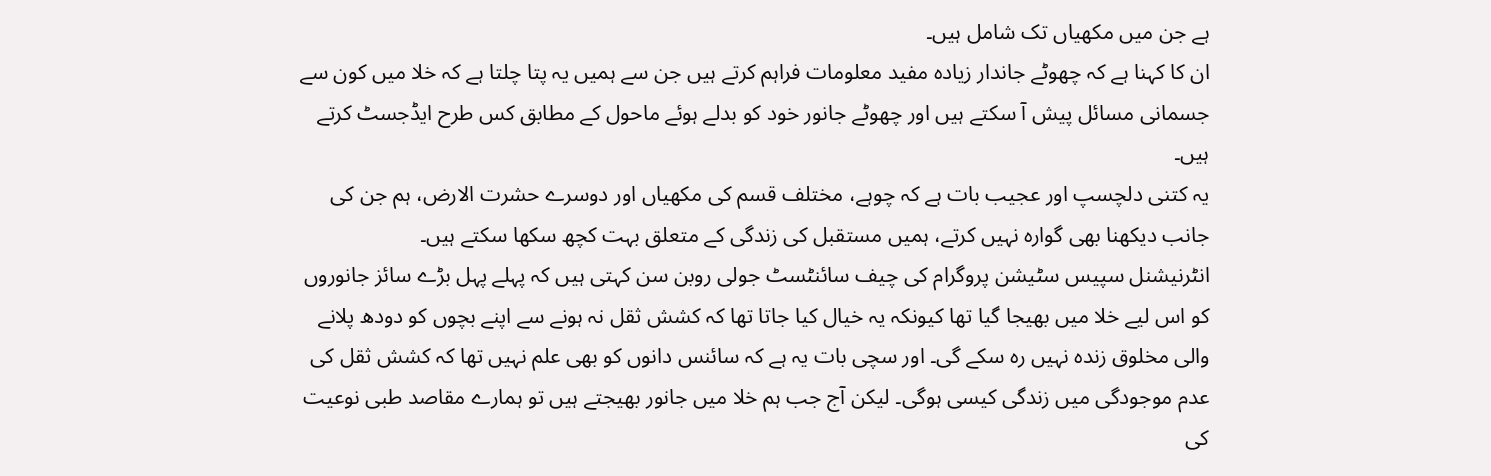ہے جن میں مکھیاں تک شامل ہیں۔
ان کا کہنا ہے کہ چھوٹے جاندار زیادہ مفید معلومات فراہم کرتے ہیں جن سے ہمیں یہ پتا چلتا ہے کہ خلا میں کون سے جسمانی مسائل پیش آ سکتے ہیں اور چھوٹے جانور خود کو بدلے ہوئے ماحول کے مطابق کس طرح ایڈجسٹ کرتے ہیں۔
یہ کتنی دلچسپ اور عجیب بات ہے کہ چوہے، مختلف قسم کی مکھیاں اور دوسرے حشرت الارض، ہم جن کی جانب دیکھنا بھی گوارہ نہیں کرتے، ہمیں مستقبل کی زندگی کے متعلق بہت کچھ سکھا سکتے ہیں۔
انٹرنیشنل سپیس سٹیشن پروگرام کی چیف سائنٹسٹ جولی روبن سن کہتی ہیں کہ پہلے پہل بڑے سائز جانوروں کو اس لیے خلا میں بھیجا گیا تھا کیونکہ یہ خیال کیا جاتا تھا کہ کشش ثقل نہ ہونے سے اپنے بچوں کو دودھ پلانے والی مخلوق زندہ نہیں رہ سکے گی۔ اور سچی بات یہ ہے کہ سائنس دانوں کو بھی علم نہیں تھا کہ کشش ثقل کی عدم موجودگی میں زندگی کیسی ہوگی۔ لیکن آج جب ہم خلا میں جانور بھیجتے ہیں تو ہمارے مقاصد طبی نوعیت کی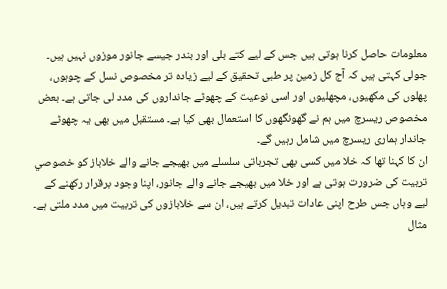معلومات حاصل کرنا ہوتی ہیں جس کے لیے کتے بلی اور بندر جیسے جانور موزوں نہیں ہیں۔
جولی کہتی ہیں کہ آج کل زمین پر طبی تحقیق کے لیے زیادہ تر مخصوص نسل کے چوہوں، پھلوں کی مکھیوں، مچھلیوں اور اسی نوعیت کے چھوٹے جانداروں کی مدد لی جاتی ہے۔ بعض مخصوص ریسرچ میں ہم نے گھونگھوں کا استعمال بھی کیا ہے۔ مستقبل میں بھی یہ چھوٹے جاندار ہماری ریسرچ میں شامل رہیں گے۔
ان کا کہنا تھا کہ خلا میں کسی بھی تجرباتی سلسلے میں بھیجے جانے والے خلاباز کو خصوصي تربیت کی ضرورت ہوتی ہے اور خلا میں بھیجے جانے والے جانور، اپنا وجود برقرار رکھنے کے لیے وہاں جس طرح اپنی عادات تبدیل کرتے ہیں، ان سے خلابازوں کی تربیت میں مدد ملتی ہے۔
مثال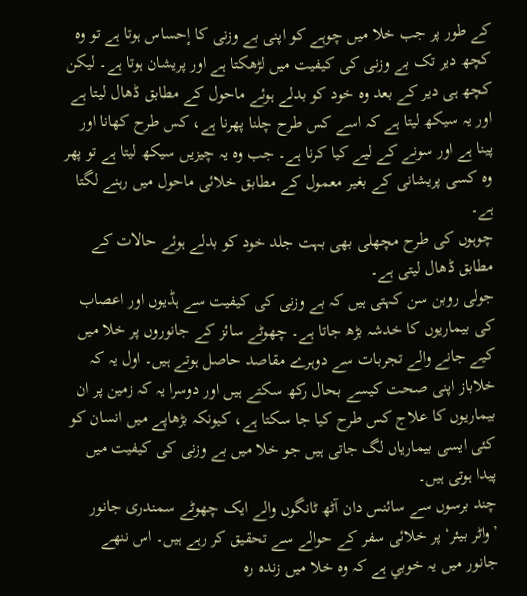کے طور پر جب خلا میں چوہے کو اپنی بے وزنی کا إحساس ہوتا ہے تو وہ کچھ دیر تک بے وزنی کی کیفیت میں لڑھکتا ہے اور پریشان ہوتا ہے۔ لیکن کچھ ہی دیر کے بعد وہ خود کو بدلے ہوئے ماحول کے مطابق ڈھال لیتا ہے اور یہ سیکھ لیتا ہے کہ اسے کس طرح چلنا پھرنا ہے، کس طرح کھانا اور پینا ہے اور سونے کے لیے کیا کرنا ہے۔ جب وہ یہ چیزیں سیکھ لیتا ہے تو پھر وہ کسی پریشانی کے بغیر معمول کے مطابق خلائی ماحول میں رہنے لگتا ہے۔
چوہوں کی طرح مچھلی بھی بہت جلد خود کو بدلے ہوئے حالات کے مطابق ڈھال لیتی ہے۔
جولی روبن سن کہتی ہیں کہ بے وزنی کی کیفیت سے ہڈیوں اور اعصاب کی بیماریوں کا خدشہ بڑھ جاتا ہے۔ چھوٹے سائز کے جانوروں پر خلا میں کیے جانے والے تجربات سے دوہرے مقاصد حاصل ہوتے ہیں۔ اول یہ کہ خلاباز اپنی صحت کیسے بحال رکھ سکتے ہیں اور دوسرا یہ کہ زمین پر ان بیماریوں کا علاج کس طرح کیا جا سکتا ہے، کیونکہ بڑھاپے میں انسان کو کئی ایسی بیماریاں لگ جاتی ہیں جو خلا میں بے وزنی کی کیفیت میں پیدا ہوتی ہیں۔
چند برسوں سے سائنس دان آٹھ ٹانگوں والے ایک چھوٹے سمندری جانور ’واٹر بیئر‘ پر خلائی سفر کے حوالے سے تحقیق کر رہے ہیں۔ اس ننھے جانور میں یہ خوبي ہے کہ وہ خلا میں زندہ رہ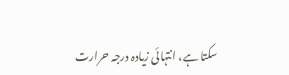سکتا ہے، انتہائی زیادہ درجہ حرارت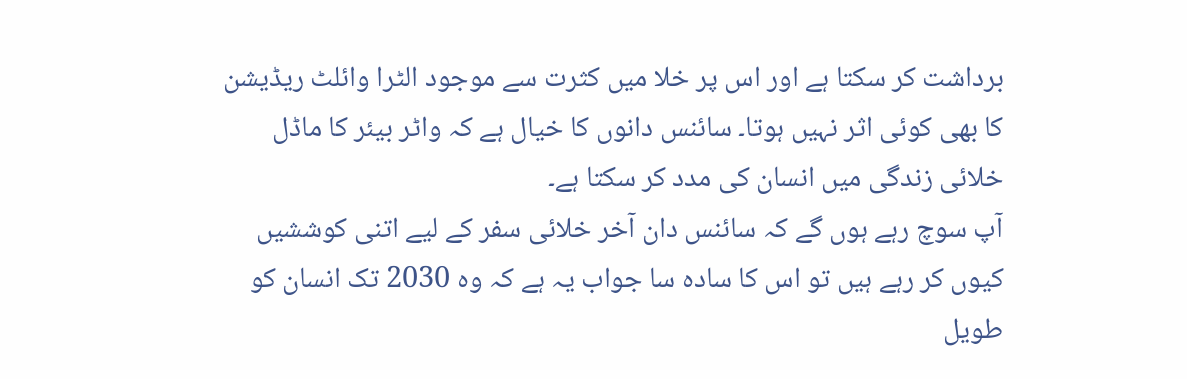برداشت کر سکتا ہے اور اس پر خلا میں کثرت سے موجود الٹرا وائلٹ ریڈیشن کا بھی کوئی اثر نہیں ہوتا۔ سائنس دانوں کا خیال ہے کہ واٹر بیئر کا ماڈل خلائی زندگی میں انسان کی مدد کر سکتا ہے۔
آپ سوچ رہے ہوں گے کہ سائنس دان آخر خلائی سفر کے لیے اتنی کوششیں کیوں کر رہے ہیں تو اس کا سادہ سا جواب یہ ہے کہ وہ 2030 تک انسان کو طویل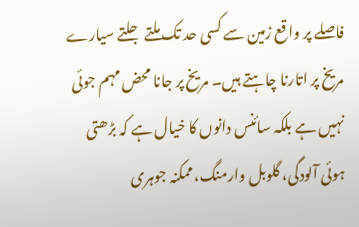فاصلے پر واقع زمین سے کسی حد تک ملتے جلتے سیارے مریخ پر اتارنا چاہتے ہیں۔ مریخ پر جانا محض مہم جوئی نہیں ہے بلکہ سائنس دانوں کا خیال ہے کہ بڑھتی ہوئی آلودگی، گلوبل وارمنگ، ممکنہ جوہری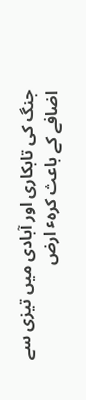جنگ کی تابکاری اور آبادی میں تیزی سے اضافے کے باعث کرہٴ ارض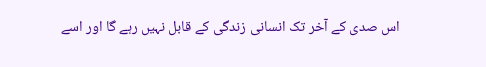اس صدی کے آخر تک انسانی زندگی کے قابل نہیں رہے گا اور اسے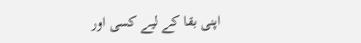اپنی بقا کے لیے کسی اور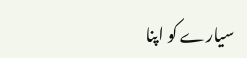سیارے کو اپنا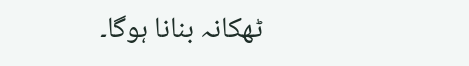ٹھکانہ بنانا ہوگا۔